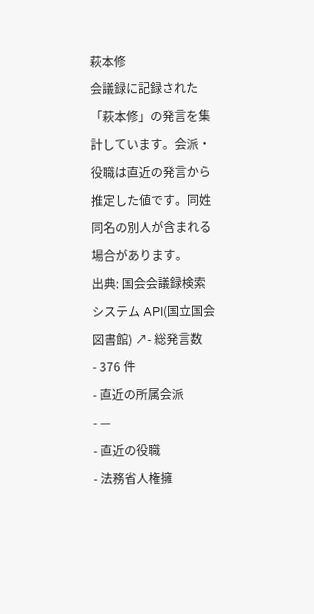萩本修
会議録に記録された「萩本修」の発言を集計しています。会派・役職は直近の発言から推定した値です。同姓同名の別人が含まれる場合があります。
出典: 国会会議録検索システム API(国立国会図書館) ↗- 総発言数
- 376 件
- 直近の所属会派
- —
- 直近の役職
- 法務省人権擁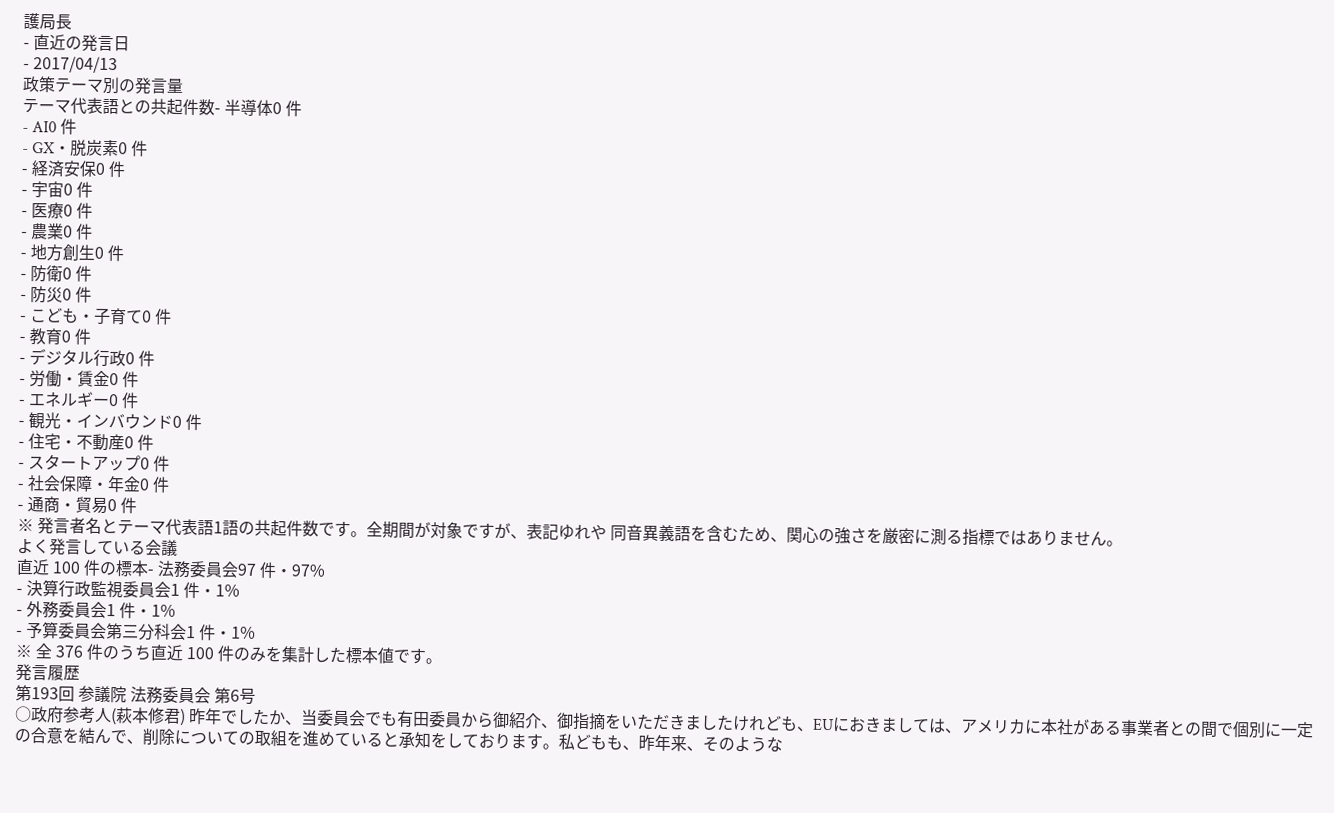護局長
- 直近の発言日
- 2017/04/13
政策テーマ別の発言量
テーマ代表語との共起件数- 半導体0 件
- AI0 件
- GX・脱炭素0 件
- 経済安保0 件
- 宇宙0 件
- 医療0 件
- 農業0 件
- 地方創生0 件
- 防衛0 件
- 防災0 件
- こども・子育て0 件
- 教育0 件
- デジタル行政0 件
- 労働・賃金0 件
- エネルギー0 件
- 観光・インバウンド0 件
- 住宅・不動産0 件
- スタートアップ0 件
- 社会保障・年金0 件
- 通商・貿易0 件
※ 発言者名とテーマ代表語1語の共起件数です。全期間が対象ですが、表記ゆれや 同音異義語を含むため、関心の強さを厳密に測る指標ではありません。
よく発言している会議
直近 100 件の標本- 法務委員会97 件・97%
- 決算行政監視委員会1 件・1%
- 外務委員会1 件・1%
- 予算委員会第三分科会1 件・1%
※ 全 376 件のうち直近 100 件のみを集計した標本値です。
発言履歴
第193回 参議院 法務委員会 第6号
○政府参考人(萩本修君) 昨年でしたか、当委員会でも有田委員から御紹介、御指摘をいただきましたけれども、EUにおきましては、アメリカに本社がある事業者との間で個別に一定の合意を結んで、削除についての取組を進めていると承知をしております。私どもも、昨年来、そのような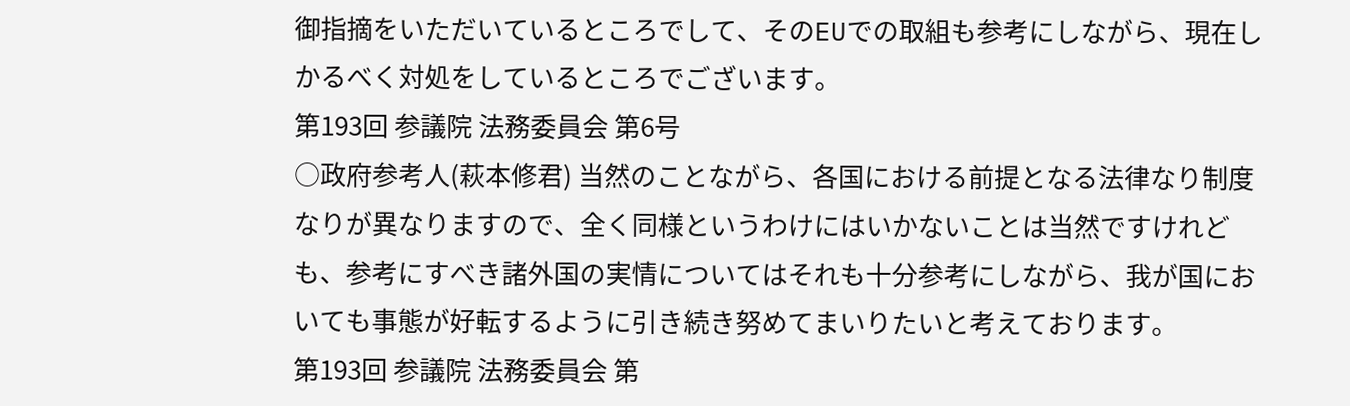御指摘をいただいているところでして、そのEUでの取組も参考にしながら、現在しかるべく対処をしているところでございます。
第193回 参議院 法務委員会 第6号
○政府参考人(萩本修君) 当然のことながら、各国における前提となる法律なり制度なりが異なりますので、全く同様というわけにはいかないことは当然ですけれども、参考にすべき諸外国の実情についてはそれも十分参考にしながら、我が国においても事態が好転するように引き続き努めてまいりたいと考えております。
第193回 参議院 法務委員会 第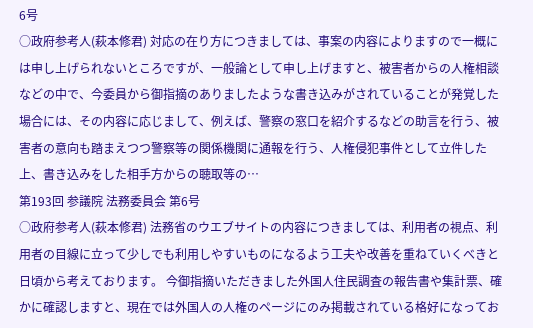6号
○政府参考人(萩本修君) 対応の在り方につきましては、事案の内容によりますので一概には申し上げられないところですが、一般論として申し上げますと、被害者からの人権相談などの中で、今委員から御指摘のありましたような書き込みがされていることが発覚した場合には、その内容に応じまして、例えば、警察の窓口を紹介するなどの助言を行う、被害者の意向も踏まえつつ警察等の関係機関に通報を行う、人権侵犯事件として立件した上、書き込みをした相手方からの聴取等の…
第193回 参議院 法務委員会 第6号
○政府参考人(萩本修君) 法務省のウエブサイトの内容につきましては、利用者の視点、利用者の目線に立って少しでも利用しやすいものになるよう工夫や改善を重ねていくべきと日頃から考えております。 今御指摘いただきました外国人住民調査の報告書や集計票、確かに確認しますと、現在では外国人の人権のページにのみ掲載されている格好になってお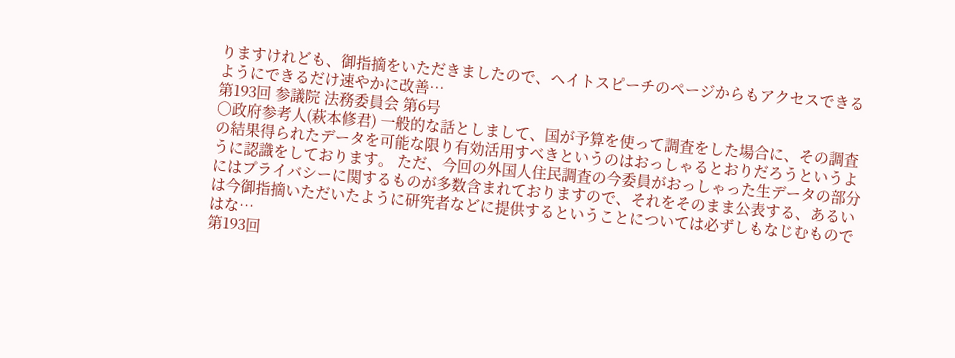りますけれども、御指摘をいただきましたので、ヘイトスピーチのページからもアクセスできるようにできるだけ速やかに改善…
第193回 参議院 法務委員会 第6号
○政府参考人(萩本修君) 一般的な話としまして、国が予算を使って調査をした場合に、その調査の結果得られたデータを可能な限り有効活用すべきというのはおっしゃるとおりだろうというように認識をしております。 ただ、今回の外国人住民調査の今委員がおっしゃった生データの部分にはプライバシーに関するものが多数含まれておりますので、それをそのまま公表する、あるいは今御指摘いただいたように研究者などに提供するということについては必ずしもなじむものではな…
第193回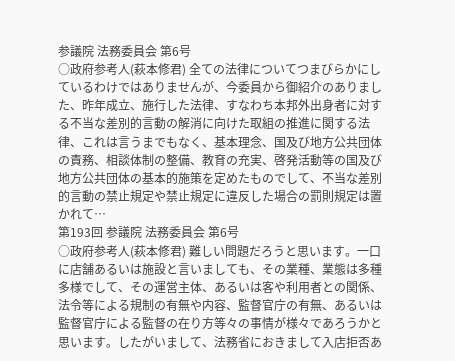参議院 法務委員会 第6号
○政府参考人(萩本修君) 全ての法律についてつまびらかにしているわけではありませんが、今委員から御紹介のありました、昨年成立、施行した法律、すなわち本邦外出身者に対する不当な差別的言動の解消に向けた取組の推進に関する法律、これは言うまでもなく、基本理念、国及び地方公共団体の責務、相談体制の整備、教育の充実、啓発活動等の国及び地方公共団体の基本的施策を定めたものでして、不当な差別的言動の禁止規定や禁止規定に違反した場合の罰則規定は置かれて…
第193回 参議院 法務委員会 第6号
○政府参考人(萩本修君) 難しい問題だろうと思います。一口に店舗あるいは施設と言いましても、その業種、業態は多種多様でして、その運営主体、あるいは客や利用者との関係、法令等による規制の有無や内容、監督官庁の有無、あるいは監督官庁による監督の在り方等々の事情が様々であろうかと思います。したがいまして、法務省におきまして入店拒否あ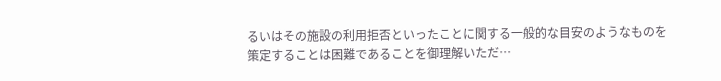るいはその施設の利用拒否といったことに関する一般的な目安のようなものを策定することは困難であることを御理解いただ…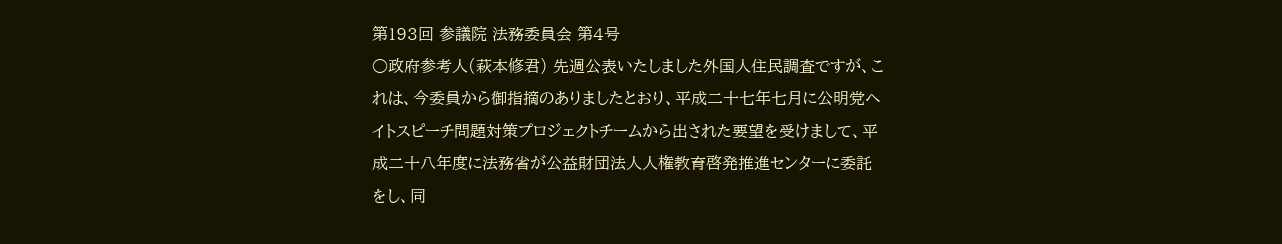第193回 参議院 法務委員会 第4号
○政府参考人(萩本修君) 先週公表いたしました外国人住民調査ですが、これは、今委員から御指摘のありましたとおり、平成二十七年七月に公明党ヘイトスピーチ問題対策プロジェクトチームから出された要望を受けまして、平成二十八年度に法務省が公益財団法人人権教育啓発推進センターに委託をし、同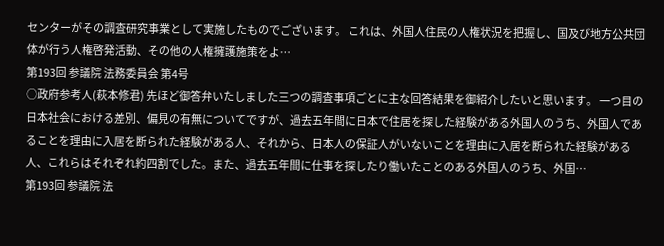センターがその調査研究事業として実施したものでございます。 これは、外国人住民の人権状況を把握し、国及び地方公共団体が行う人権啓発活動、その他の人権擁護施策をよ…
第193回 参議院 法務委員会 第4号
○政府参考人(萩本修君) 先ほど御答弁いたしました三つの調査事項ごとに主な回答結果を御紹介したいと思います。 一つ目の日本社会における差別、偏見の有無についてですが、過去五年間に日本で住居を探した経験がある外国人のうち、外国人であることを理由に入居を断られた経験がある人、それから、日本人の保証人がいないことを理由に入居を断られた経験がある人、これらはそれぞれ約四割でした。また、過去五年間に仕事を探したり働いたことのある外国人のうち、外国…
第193回 参議院 法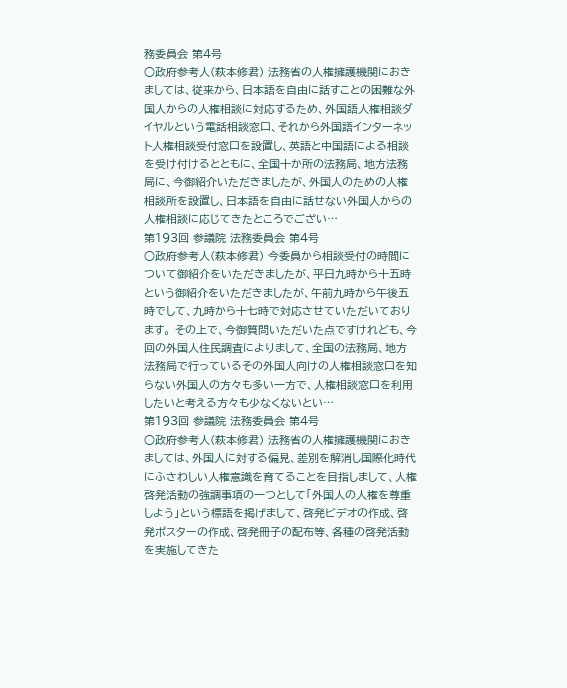務委員会 第4号
○政府参考人(萩本修君) 法務省の人権擁護機関におきましては、従来から、日本語を自由に話すことの困難な外国人からの人権相談に対応するため、外国語人権相談ダイヤルという電話相談窓口、それから外国語インターネット人権相談受付窓口を設置し、英語と中国語による相談を受け付けるとともに、全国十か所の法務局、地方法務局に、今御紹介いただきましたが、外国人のための人権相談所を設置し、日本語を自由に話せない外国人からの人権相談に応じてきたところでござい…
第193回 参議院 法務委員会 第4号
○政府参考人(萩本修君) 今委員から相談受付の時間について御紹介をいただきましたが、平日九時から十五時という御紹介をいただきましたが、午前九時から午後五時でして、九時から十七時で対応させていただいております。 その上で、今御質問いただいた点ですけれども、今回の外国人住民調査によりまして、全国の法務局、地方法務局で行っているその外国人向けの人権相談窓口を知らない外国人の方々も多い一方で、人権相談窓口を利用したいと考える方々も少なくないとい…
第193回 参議院 法務委員会 第4号
○政府参考人(萩本修君) 法務省の人権擁護機関におきましては、外国人に対する偏見、差別を解消し国際化時代にふさわしい人権意識を育てることを目指しまして、人権啓発活動の強調事項の一つとして「外国人の人権を尊重しよう」という標語を掲げまして、啓発ビデオの作成、啓発ポスターの作成、啓発冊子の配布等、各種の啓発活動を実施してきた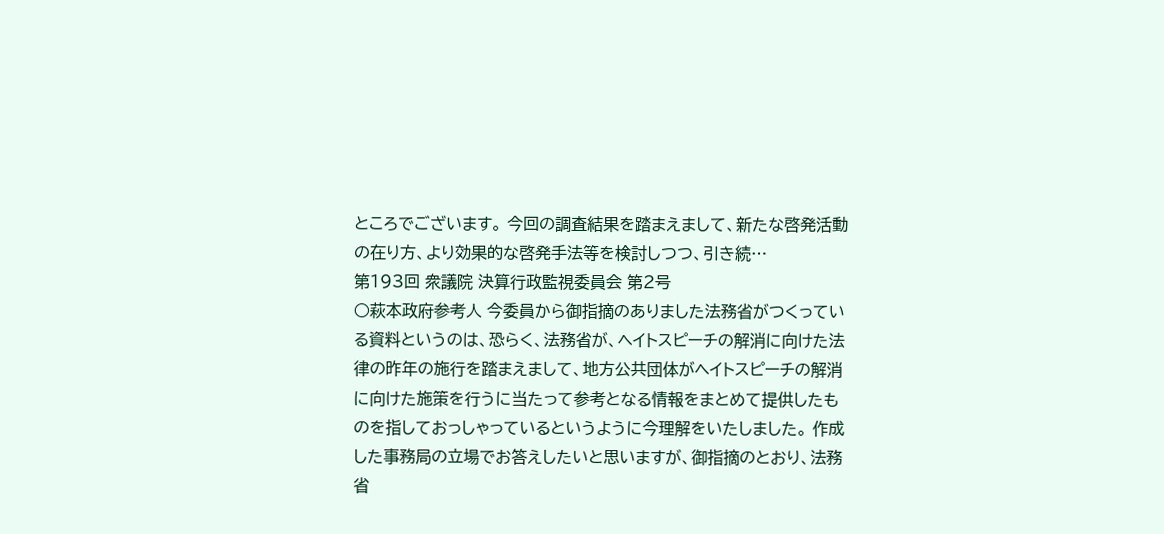ところでございます。 今回の調査結果を踏まえまして、新たな啓発活動の在り方、より効果的な啓発手法等を検討しつつ、引き続…
第193回 衆議院 決算行政監視委員会 第2号
○萩本政府参考人 今委員から御指摘のありました法務省がつくっている資料というのは、恐らく、法務省が、ヘイトスピーチの解消に向けた法律の昨年の施行を踏まえまして、地方公共団体がヘイトスピーチの解消に向けた施策を行うに当たって参考となる情報をまとめて提供したものを指しておっしゃっているというように今理解をいたしました。 作成した事務局の立場でお答えしたいと思いますが、御指摘のとおり、法務省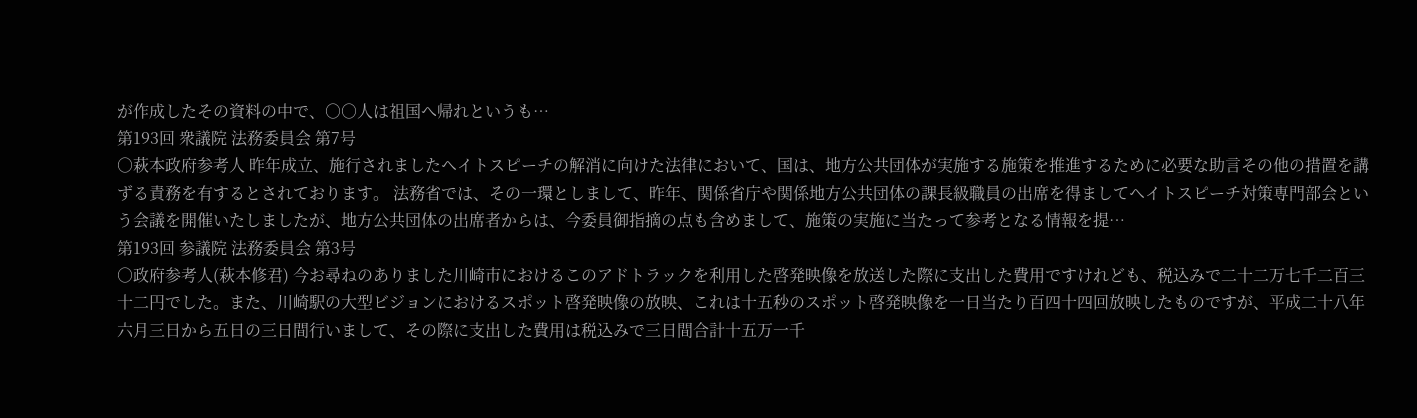が作成したその資料の中で、○○人は祖国へ帰れというも…
第193回 衆議院 法務委員会 第7号
○萩本政府参考人 昨年成立、施行されましたヘイトスピーチの解消に向けた法律において、国は、地方公共団体が実施する施策を推進するために必要な助言その他の措置を講ずる責務を有するとされております。 法務省では、その一環としまして、昨年、関係省庁や関係地方公共団体の課長級職員の出席を得ましてヘイトスピーチ対策専門部会という会議を開催いたしましたが、地方公共団体の出席者からは、今委員御指摘の点も含めまして、施策の実施に当たって参考となる情報を提…
第193回 参議院 法務委員会 第3号
○政府参考人(萩本修君) 今お尋ねのありました川崎市におけるこのアドトラックを利用した啓発映像を放送した際に支出した費用ですけれども、税込みで二十二万七千二百三十二円でした。また、川崎駅の大型ビジョンにおけるスポット啓発映像の放映、これは十五秒のスポット啓発映像を一日当たり百四十四回放映したものですが、平成二十八年六月三日から五日の三日間行いまして、その際に支出した費用は税込みで三日間合計十五万一千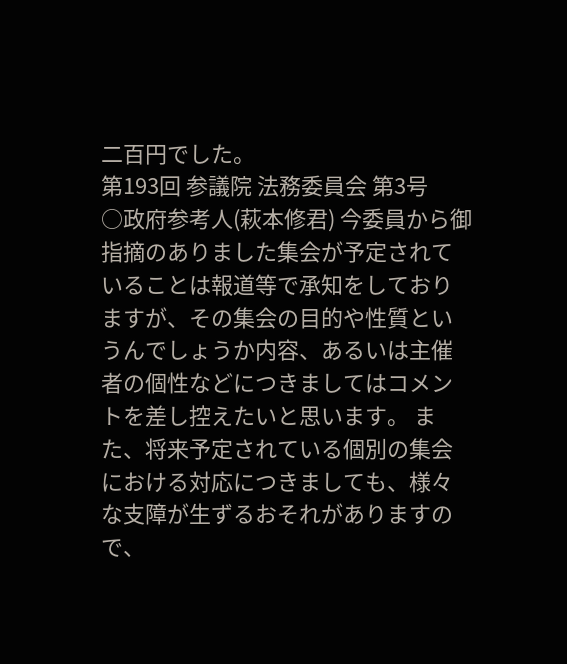二百円でした。
第193回 参議院 法務委員会 第3号
○政府参考人(萩本修君) 今委員から御指摘のありました集会が予定されていることは報道等で承知をしておりますが、その集会の目的や性質というんでしょうか内容、あるいは主催者の個性などにつきましてはコメントを差し控えたいと思います。 また、将来予定されている個別の集会における対応につきましても、様々な支障が生ずるおそれがありますので、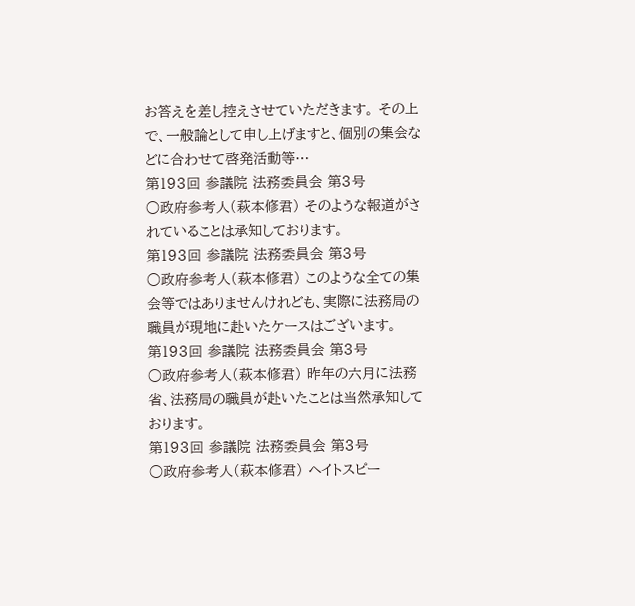お答えを差し控えさせていただきます。 その上で、一般論として申し上げますと、個別の集会などに合わせて啓発活動等…
第193回 参議院 法務委員会 第3号
○政府参考人(萩本修君) そのような報道がされていることは承知しております。
第193回 参議院 法務委員会 第3号
○政府参考人(萩本修君) このような全ての集会等ではありませんけれども、実際に法務局の職員が現地に赴いたケースはございます。
第193回 参議院 法務委員会 第3号
○政府参考人(萩本修君) 昨年の六月に法務省、法務局の職員が赴いたことは当然承知しております。
第193回 参議院 法務委員会 第3号
○政府参考人(萩本修君) ヘイトスピー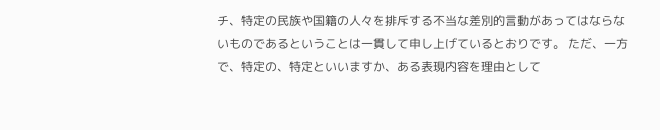チ、特定の民族や国籍の人々を排斥する不当な差別的言動があってはならないものであるということは一貫して申し上げているとおりです。 ただ、一方で、特定の、特定といいますか、ある表現内容を理由として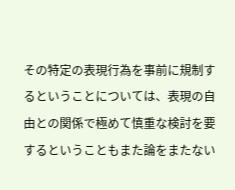その特定の表現行為を事前に規制するということについては、表現の自由との関係で極めて慎重な検討を要するということもまた論をまたない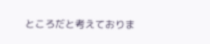ところだと考えておりま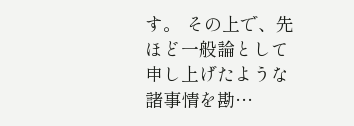す。 その上で、先ほど一般論として申し上げたような諸事情を勘…